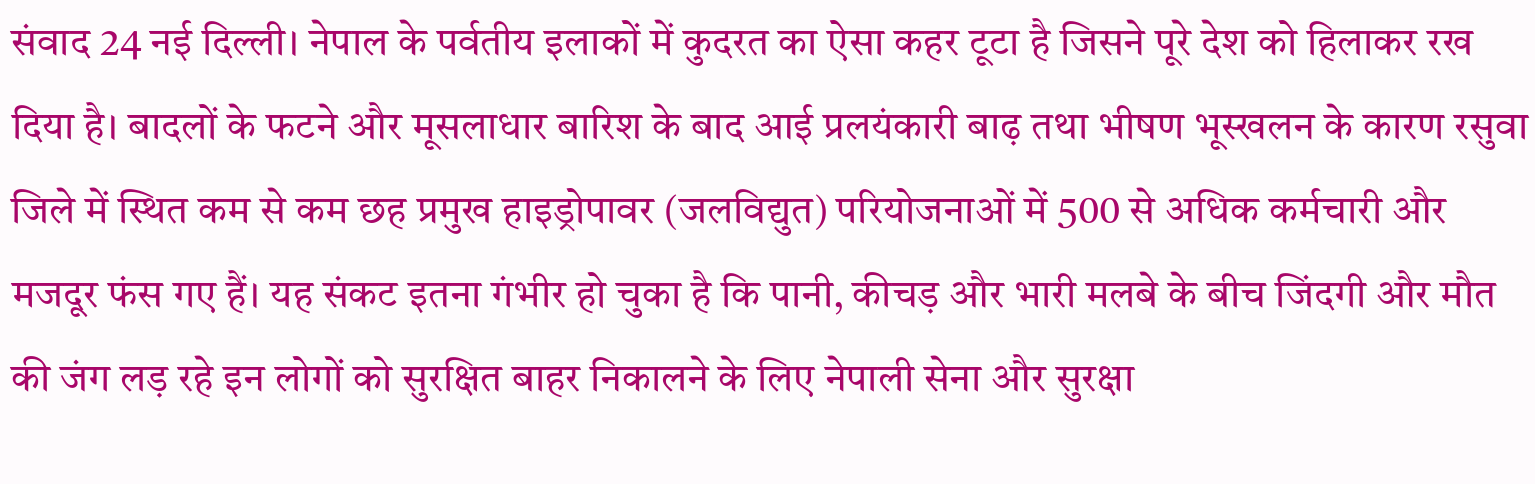संवाद 24 नई दिल्ली। नेपाल के पर्वतीय इलाकों में कुदरत का ऐसा कहर टूटा है जिसने पूरे देश को हिलाकर रख दिया है। बादलों के फटने और मूसलाधार बारिश के बाद आई प्रलयंकारी बाढ़ तथा भीषण भूस्खलन के कारण रसुवा जिले में स्थित कम से कम छह प्रमुख हाइड्रोपावर (जलविद्युत) परियोजनाओं में 500 से अधिक कर्मचारी और मजदूर फंस गए हैं। यह संकट इतना गंभीर हो चुका है कि पानी, कीचड़ और भारी मलबे के बीच जिंदगी और मौत की जंग लड़ रहे इन लोगों को सुरक्षित बाहर निकालने के लिए नेपाली सेना और सुरक्षा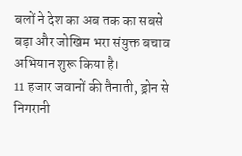बलों ने देश का अब तक का सबसे बड़ा और जोखिम भरा संयुक्त बचाव अभियान शुरू किया है।
11 हजार जवानों की तैनाती, ड्रोन से निगरानी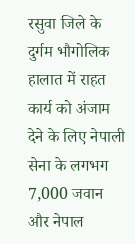रसुवा जिले के दुर्गम भौगोलिक हालात में राहत कार्य को अंजाम देने के लिए नेपाली सेना के लगभग 7,000 जवान और नेपाल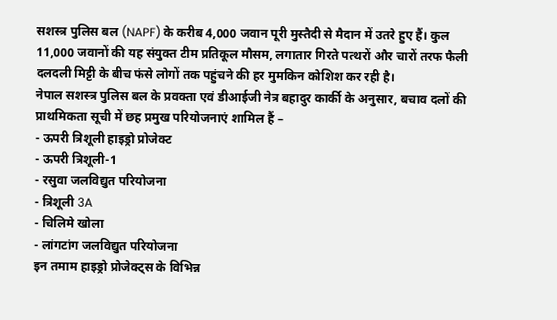सशस्त्र पुलिस बल (NAPF) के करीब 4,000 जवान पूरी मुस्तैदी से मैदान में उतरे हुए हैं। कुल 11,000 जवानों की यह संयुक्त टीम प्रतिकूल मौसम, लगातार गिरते पत्थरों और चारों तरफ फैली दलदली मिट्टी के बीच फंसे लोगों तक पहुंचने की हर मुमकिन कोशिश कर रही है।
नेपाल सशस्त्र पुलिस बल के प्रवक्ता एवं डीआईजी नेत्र बहादुर कार्की के अनुसार, बचाव दलों की प्राथमिकता सूची में छह प्रमुख परियोजनाएं शामिल हैं –
- ऊपरी त्रिशूली हाइड्रो प्रोजेक्ट
- ऊपरी त्रिशूली-1
- रसुवा जलविद्युत परियोजना
- त्रिशूली 3A
- चिलिमे खोला
- लांगटांग जलविद्युत परियोजना
इन तमाम हाइड्रो प्रोजेक्ट्स के विभिन्न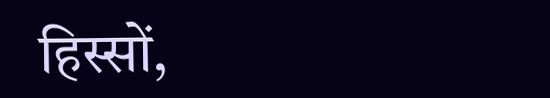हिस्सों,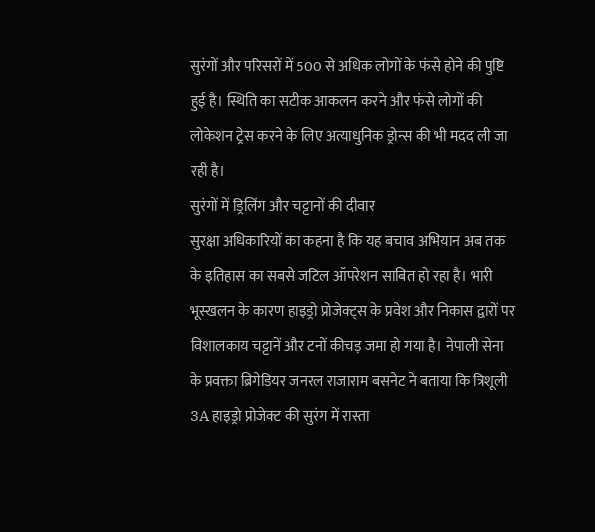सुरंगों और परिसरों में 500 से अधिक लोगों के फंसे होने की पुष्टि हुई है। स्थिति का सटीक आकलन करने और फंसे लोगों की लोकेशन ट्रेस करने के लिए अत्याधुनिक ड्रोन्स की भी मदद ली जा रही है।
सुरंगों में ड्रिलिंग और चट्टानों की दीवार
सुरक्षा अधिकारियों का कहना है कि यह बचाव अभियान अब तक के इतिहास का सबसे जटिल ऑपरेशन साबित हो रहा है। भारी भूस्खलन के कारण हाइड्रो प्रोजेक्ट्स के प्रवेश और निकास द्वारों पर विशालकाय चट्टानें और टनों कीचड़ जमा हो गया है। नेपाली सेना के प्रवक्ता ब्रिगेडियर जनरल राजाराम बसनेट ने बताया कि त्रिशूली 3A हाइड्रो प्रोजेक्ट की सुरंग में रास्ता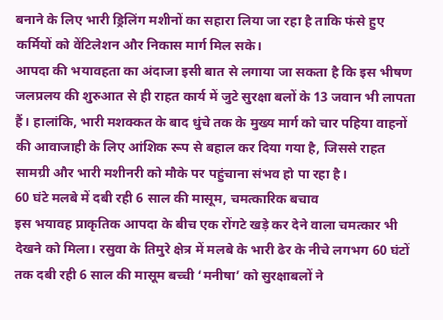बनाने के लिए भारी ड्रिलिंग मशीनों का सहारा लिया जा रहा है ताकि फंसे हुए कर्मियों को वेंटिलेशन और निकास मार्ग मिल सके।
आपदा की भयावहता का अंदाजा इसी बात से लगाया जा सकता है कि इस भीषण जलप्रलय की शुरुआत से ही राहत कार्य में जुटे सुरक्षा बलों के 13 जवान भी लापता हैं। हालांकि, भारी मशक्कत के बाद धुंचे तक के मुख्य मार्ग को चार पहिया वाहनों की आवाजाही के लिए आंशिक रूप से बहाल कर दिया गया है, जिससे राहत सामग्री और भारी मशीनरी को मौके पर पहुंचाना संभव हो पा रहा है।
60 घंटे मलबे में दबी रही 6 साल की मासूम, चमत्कारिक बचाव
इस भयावह प्राकृतिक आपदा के बीच एक रोंगटे खड़े कर देने वाला चमत्कार भी देखने को मिला। रसुवा के तिमुरे क्षेत्र में मलबे के भारी ढेर के नीचे लगभग 60 घंटों तक दबी रही 6 साल की मासूम बच्ची ‘मनीषा’ को सुरक्षाबलों ने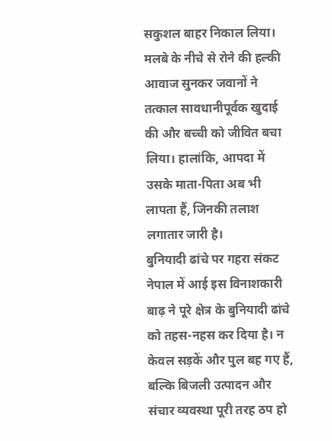सकुशल बाहर निकाल लिया। मलबे के नीचे से रोने की हल्की आवाज सुनकर जवानों ने तत्काल सावधानीपूर्वक खुदाई की और बच्ची को जीवित बचा लिया। हालांकि, आपदा में उसके माता-पिता अब भी लापता हैं, जिनकी तलाश लगातार जारी है।
बुनियादी ढांचे पर गहरा संकट
नेपाल में आई इस विनाशकारी बाढ़ ने पूरे क्षेत्र के बुनियादी ढांचे को तहस-नहस कर दिया है। न केवल सड़कें और पुल बह गए हैं, बल्कि बिजली उत्पादन और संचार व्यवस्था पूरी तरह ठप हो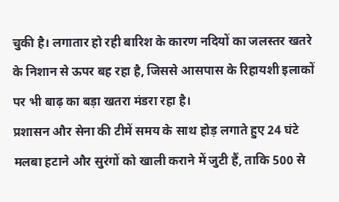चुकी है। लगातार हो रही बारिश के कारण नदियों का जलस्तर खतरे के निशान से ऊपर बह रहा है, जिससे आसपास के रिहायशी इलाकों पर भी बाढ़ का बड़ा खतरा मंडरा रहा है।
प्रशासन और सेना की टीमें समय के साथ होड़ लगाते हुए 24 घंटे मलबा हटाने और सुरंगों को खाली कराने में जुटी हैं, ताकि 500 से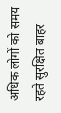अधिक लोगों को समय रहते सुरक्षित बाहर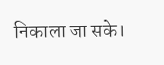निकाला जा सके।